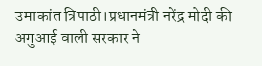उमाकांत त्रिपाठी।प्रधानमंत्री नरेंद्र मोदी की अगुआई वाली सरकार ने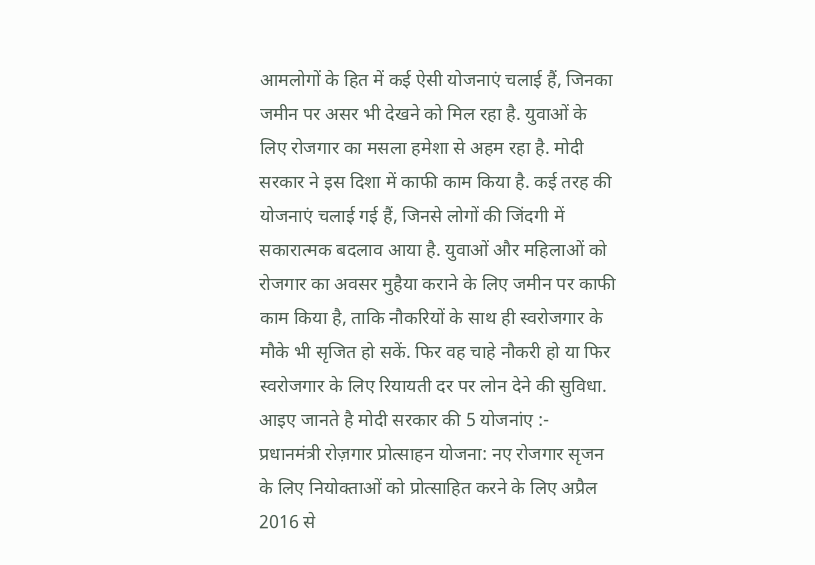आमलोगों के हित में कई ऐसी योजनाएं चलाई हैं, जिनका जमीन पर असर भी देखने को मिल रहा है. युवाओं के लिए रोजगार का मसला हमेशा से अहम रहा है. मोदी सरकार ने इस दिशा में काफी काम किया है. कई तरह की योजनाएं चलाई गई हैं, जिनसे लोगों की जिंदगी में सकारात्मक बदलाव आया है. युवाओं और महिलाओं को रोजगार का अवसर मुहैया कराने के लिए जमीन पर काफी काम किया है, ताकि नौकरियों के साथ ही स्वरोजगार के मौके भी सृजित हो सकें. फिर वह चाहे नौकरी हो या फिर स्वरोजगार के लिए रियायती दर पर लोन देने की सुविधा.
आइए जानते है मोदी सरकार की 5 योजनांए :-
प्रधानमंत्री रोज़गार प्रोत्साहन योजना: नए रोजगार सृजन के लिए नियोक्ताओं को प्रोत्साहित करने के लिए अप्रैल 2016 से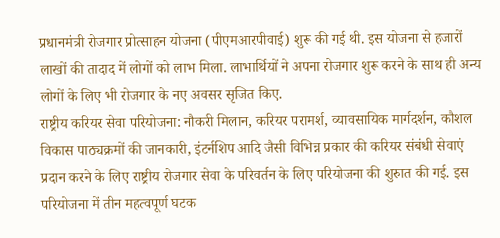प्रधानमंत्री रोजगार प्रोत्साहन योजना (पीएमआरपीवाई) शुरू की गई थी. इस योजना से हजारों लाखों की तादाद में लोगों को लाभ मिला. लाभार्थियों ने अपना रोजगार शुरू करने के साथ ही अन्य लोगों के लिए भी रोजगार के नए अवसर सृजित किए.
राष्ट्रीय करियर सेवा परियोजना: नौकरी मिलान, करियर परामर्श, व्यावसायिक मार्गदर्शन, कौशल विकास पाठ्यक्रमों की जानकारी, इंटर्नशिप आदि जैसी विभिन्न प्रकार की करियर संबंधी सेवाएं प्रदान करने के लिए राष्ट्रीय रोजगार सेवा के परिवर्तन के लिए परियोजना की शुरुात की गई. इस परियोजना में तीन महत्वपूर्ण घटक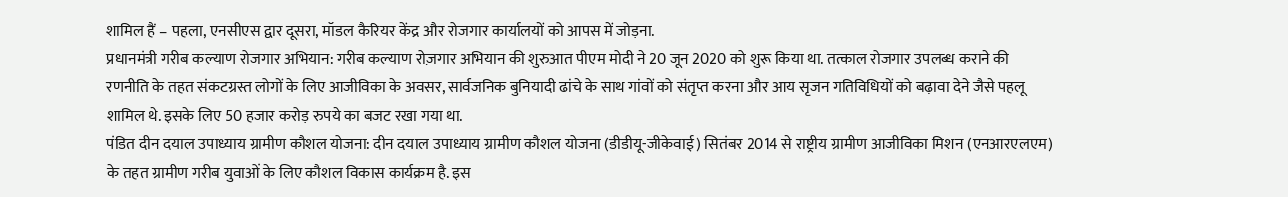शामिल हैं – पहला, एनसीएस द्वार दूसरा, मॉडल कैरियर केंद्र और रोजगार कार्यालयों को आपस में जोड़ना.
प्रधानमंत्री गरीब कल्याण रोजगार अभियान: गरीब कल्याण रोज़गार अभियान की शुरुआत पीएम मोदी ने 20 जून 2020 को शुरू किया था. तत्काल रोजगार उपलब्ध कराने की रणनीति के तहत संकटग्रस्त लोगों के लिए आजीविका के अवसर, सार्वजनिक बुनियादी ढांचे के साथ गांवों को संतृप्त करना और आय सृजन गतिविधियों को बढ़ावा देने जैसे पहलू शामिल थे. इसके लिए 50 हजार करोड़ रुपये का बजट रखा गया था.
पंडित दीन दयाल उपाध्याय ग्रामीण कौशल योजना: दीन दयाल उपाध्याय ग्रामीण कौशल योजना (डीडीयू-जीकेवाई) सितंबर 2014 से राष्ट्रीय ग्रामीण आजीविका मिशन (एनआरएलएम) के तहत ग्रामीण गरीब युवाओं के लिए कौशल विकास कार्यक्रम है. इस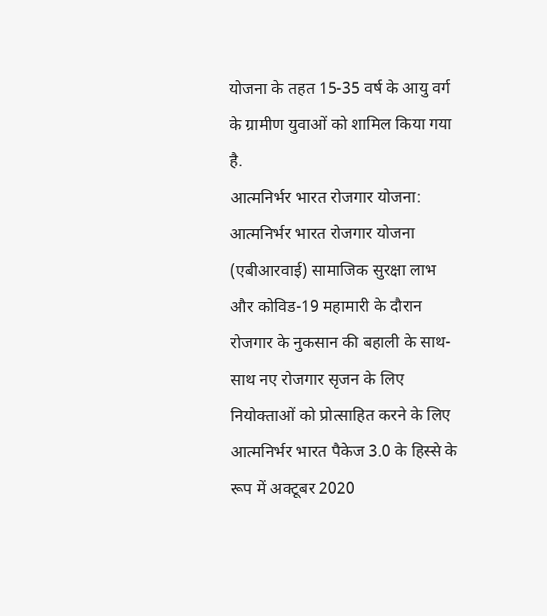योजना के तहत 15-35 वर्ष के आयु वर्ग के ग्रामीण युवाओं को शामिल किया गया है.
आत्मनिर्भर भारत रोजगार योजना: आत्मनिर्भर भारत रोजगार योजना (एबीआरवाई) सामाजिक सुरक्षा लाभ और कोविड-19 महामारी के दौरान रोजगार के नुकसान की बहाली के साथ-साथ नए रोजगार सृजन के लिए नियोक्ताओं को प्रोत्साहित करने के लिए आत्मनिर्भर भारत पैकेज 3.0 के हिस्से के रूप में अक्टूबर 2020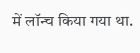में लॉन्च किया गया था.